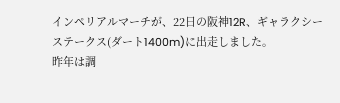インペリアルマーチが、22日の阪神12R、ギャラクシーステークス(ダート1400m)に出走しました。
昨年は調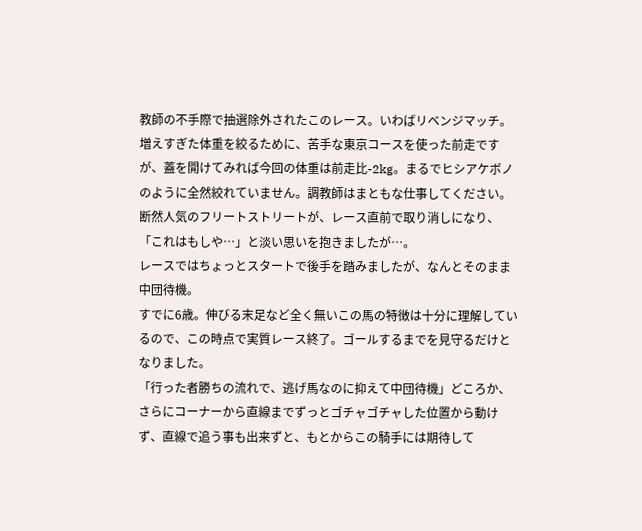教師の不手際で抽選除外されたこのレース。いわばリベンジマッチ。
増えすぎた体重を絞るために、苦手な東京コースを使った前走ですが、蓋を開けてみれば今回の体重は前走比-2kg。まるでヒシアケボノのように全然絞れていません。調教師はまともな仕事してください。
断然人気のフリートストリートが、レース直前で取り消しになり、「これはもしや…」と淡い思いを抱きましたが…。
レースではちょっとスタートで後手を踏みましたが、なんとそのまま中団待機。
すでに6歳。伸びる末足など全く無いこの馬の特徴は十分に理解しているので、この時点で実質レース終了。ゴールするまでを見守るだけとなりました。
「行った者勝ちの流れで、逃げ馬なのに抑えて中団待機」どころか、さらにコーナーから直線までずっとゴチャゴチャした位置から動けず、直線で追う事も出来ずと、もとからこの騎手には期待して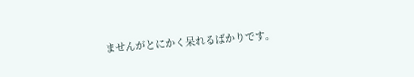ませんがとにかく呆れるばかりです。